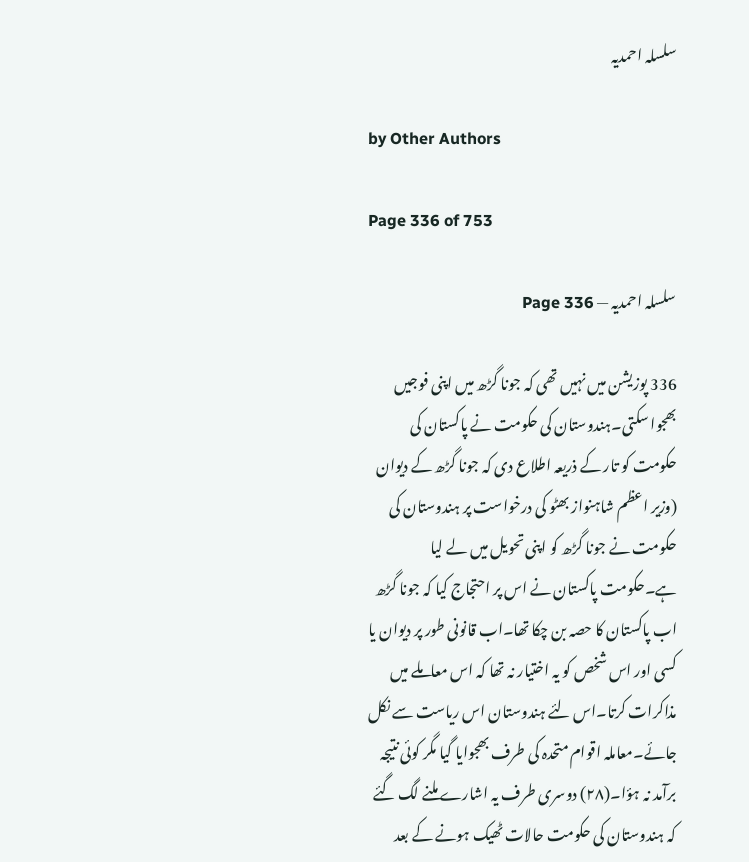سلسلہ احمدیہ

by Other Authors

Page 336 of 753

سلسلہ احمدیہ — Page 336

336 پوزیشن میں نہیں تھی کہ جونا گڑھ میں اپنی فوجیں بھجوا سکتی۔ہندوستان کی حکومت نے پاکستان کی حکومت کو تار کے ذریعہ اطلاع دی کہ جونا گڑھ کے دیوان (وزیر اعظم شاہنواز بھٹو کی درخواست پر ہندوستان کی حکومت نے جونا گڑھ کو اپنی تحویل میں لے لیا ہے۔حکومت پاکستان نے اس پر احتجاج کیا کہ جونا گڑھ اب پاکستان کا حصہ بن چکا تھا۔اب قانونی طور پر دیوان یا کسی اور اس شخص کو یہ اختیار نہ تھا کہ اس معاملے میں مذاکرات کرتا۔اس لئے ہندوستان اس ریاست سے نکل جائے۔معاملہ اقوام متحدہ کی طرف بھجوایا گیا مگر کوئی نتیجہ برآمد نہ ہؤا۔(۲۸) دوسری طرف یہ اشارے ملنے لگ گئے کہ ہندوستان کی حکومت حالات ٹھیک ہونے کے بعد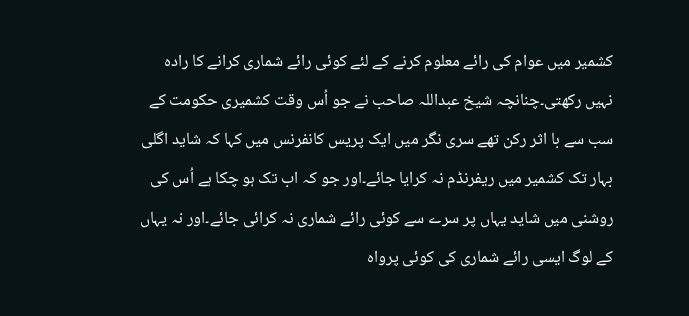کشمیر میں عوام کی رائے معلوم کرنے کے لئے کوئی رائے شماری کرانے کا رادہ نہیں رکھتی۔چنانچہ شیخ عبداللہ صاحب نے جو اُس وقت کشمیری حکومت کے سب سے با اثر رکن تھے سری نگر میں ایک پریس کانفرنس میں کہا کہ شاید اگلی بہار تک کشمیر میں ریفرنڈم نہ کرایا جائے۔اور جو کہ اب تک ہو چکا ہے اُس کی روشنی میں شاید یہاں پر سرے سے کوئی رائے شماری نہ کرائی جائے۔اور نہ یہاں کے لوگ ایسی رائے شماری کی کوئی پرواہ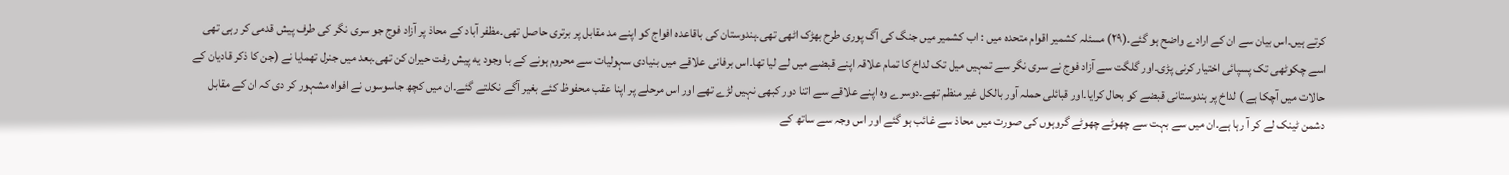کرتے ہیں۔اس بیان سے ان کے ارادے واضح ہو گئے۔(۲۹) مسئلہ کشمیر اقوام متحدہ میں : اب کشمیر میں جنگ کی آگ پوری طرح بھڑک اٹھی تھی۔ہندوستان کی باقاعدہ افواج کو اپنے مد مقابل پر برتری حاصل تھی۔مظفر آباد کے محاذ پر آزاد فوج جو سری نگر کی طرف پیش قدمی کر رہی تھی اسے چکوٹھی تک پسپائی اختیار کرنی پڑی۔اور گلگت سے آزاد فوج نے سری نگر سے تمہیں میل تک لداخ کا تمام علاقہ اپنے قبضے میں لے لیا تھا۔اس برفانی علاقے میں بنیادی سہولیات سے محروم ہونے کے با وجود یه پیش رفت حیران کن تھی۔بعد میں جنرل تھمایا نے (جن کا ذکر قادیان کے حالات میں آچکا ہے ) لداخ پر ہندوستانی قبضے کو بحال کرایا۔اور قبائلی حملہ آور بالکل غیر منظم تھے۔دوسرے وہ اپنے علاقے سے اتنا دور کبھی نہیں لڑے تھے اور اس مرحلے پر اپنا عقب محفوظ کئے بغیر آگے نکلتے گئے۔ان میں کچھ جاسوسوں نے افواہ مشہور کر دی کہ ان کے مقابل دشمن ٹینک لے کر آ رہا ہے۔ان میں سے بہت سے چھوٹے چھوٹے گروہوں کی صورت میں محاذ سے غائب ہو گئے اور اس وجہ سے ساتھ کے